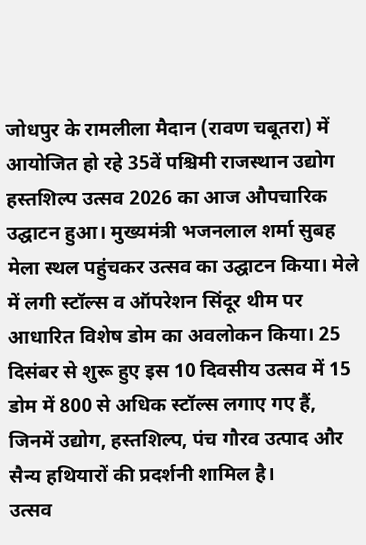जोधपुर के रामलीला मैदान (रावण चबूतरा) में आयोजित हो रहे 35वें पश्चिमी राजस्थान उद्योग हस्तशिल्प उत्सव 2026 का आज औपचारिक उद्घाटन हुआ। मुख्यमंत्री भजनलाल शर्मा सुबह मेला स्थल पहुंचकर उत्सव का उद्घाटन किया। मेले में लगी स्टॉल्स व ऑपरेशन सिंदूर थीम पर आधारित विशेष डोम का अवलोकन किया। 25 दिसंबर से शुरू हुए इस 10 दिवसीय उत्सव में 15 डोम में 800 से अधिक स्टॉल्स लगाए गए हैं, जिनमें उद्योग, हस्तशिल्प, पंच गौरव उत्पाद और सैन्य हथियारों की प्रदर्शनी शामिल है।
उत्सव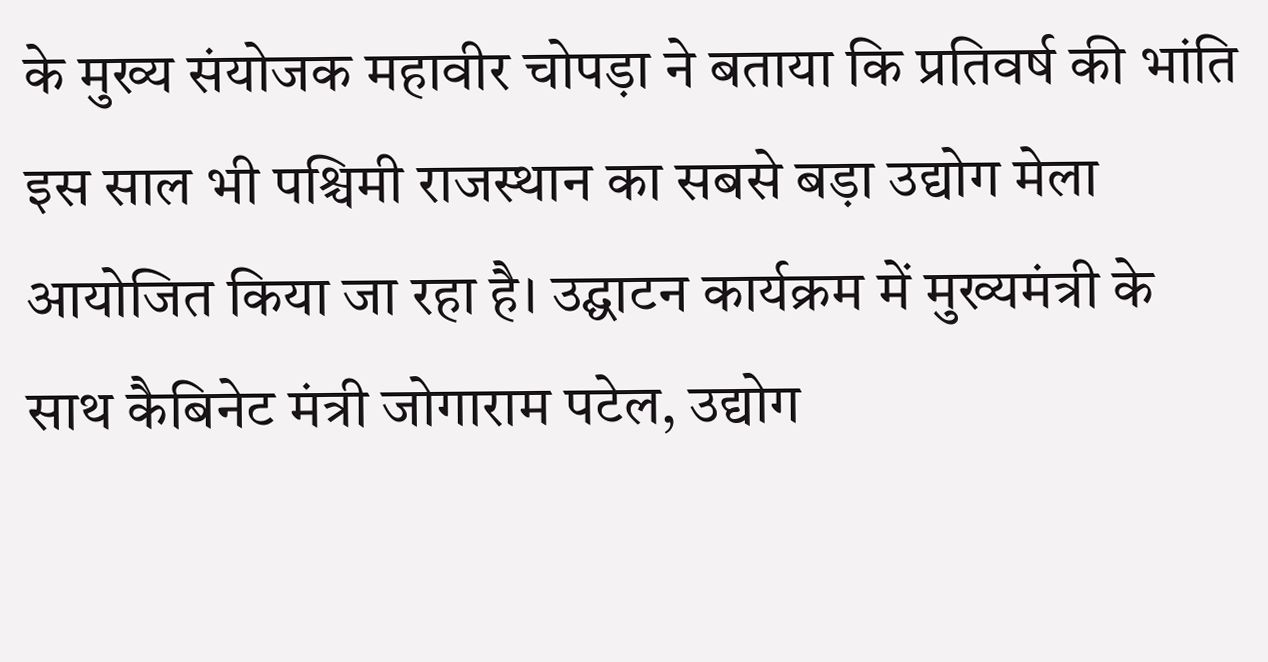के मुख्य संयोजक महावीर चोपड़ा ने बताया कि प्रतिवर्ष की भांति इस साल भी पश्चिमी राजस्थान का सबसे बड़ा उद्योग मेला आयोजित किया जा रहा है। उद्घाटन कार्यक्रम में मुख्यमंत्री के साथ कैबिनेट मंत्री जोगाराम पटेल, उद्योग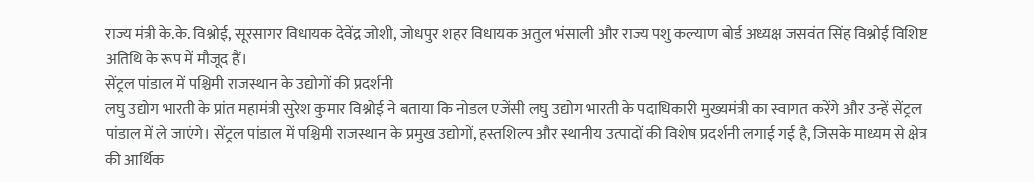राज्य मंत्री के.के. विश्नोई, सूरसागर विधायक देवेंद्र जोशी, जोधपुर शहर विधायक अतुल भंसाली और राज्य पशु कल्याण बोर्ड अध्यक्ष जसवंत सिंह विश्नोई विशिष्ट अतिथि के रूप में मौजूद हैं।
सेंट्रल पांडाल में पश्चिमी राजस्थान के उद्योगों की प्रदर्शनी
लघु उद्योग भारती के प्रांत महामंत्री सुरेश कुमार विश्नोई ने बताया कि नोडल एजेंसी लघु उद्योग भारती के पदाधिकारी मुख्यमंत्री का स्वागत करेंगे और उन्हें सेंट्रल पांडाल में ले जाएंगे। सेंट्रल पांडाल में पश्चिमी राजस्थान के प्रमुख उद्योगों, हस्तशिल्प और स्थानीय उत्पादों की विशेष प्रदर्शनी लगाई गई है, जिसके माध्यम से क्षेत्र की आर्थिक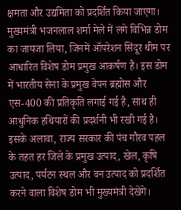क्षमता और उद्यमिता को प्रदर्शित किया जाएगा।
मुख्यमंत्री भजनलाल शर्मा मेले में लगे विभिन्न डोम का जायजा लिया, जिनमें ऑपरेशन सिंदूर थीम पर आधारित विशेष डोम प्रमुख आकर्षण है। इस डोम में भारतीय सेना के प्रमुख वेपन ब्रह्मोस और एस-400 की प्रतिकृति लगाई गई है, साथ ही आधुनिक हथियारों की प्रदर्शनी भी रखी गई है। इसके अलावा, राज्य सरकार की पंच गौरव पहल के तहत हर जिले के प्रमुख उत्पाद, खेल, कृषि उत्पाद, पर्यटन स्थल और वन उत्पाद को प्रदर्शित करने वाला विशेष डोम भी मुख्यमंत्री देखेंगे।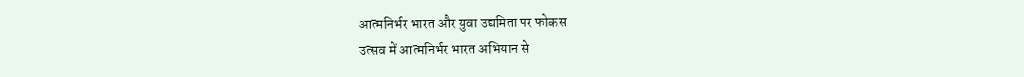आत्मनिर्भर भारत और युवा उद्यमिता पर फोकस
उत्सव में आत्मनिर्भर भारत अभियान से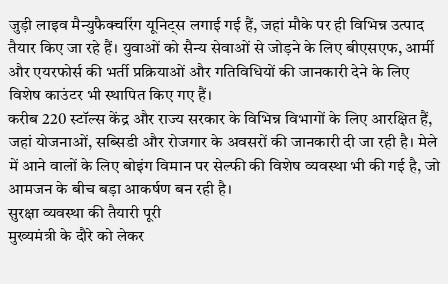जुड़ी लाइव मैन्युफैक्चरिंग यूनिट्स लगाई गई हैं, जहां मौके पर ही विभिन्न उत्पाद तैयार किए जा रहे हैं। युवाओं को सैन्य सेवाओं से जोड़ने के लिए बीएसएफ, आर्मी और एयरफोर्स की भर्ती प्रक्रियाओं और गतिविधियों की जानकारी देने के लिए विशेष काउंटर भी स्थापित किए गए हैं।
करीब 220 स्टॉल्स केंद्र और राज्य सरकार के विभिन्न विभागों के लिए आरक्षित हैं, जहां योजनाओं, सब्सिडी और रोजगार के अवसरों की जानकारी दी जा रही है। मेले में आने वालों के लिए बोइंग विमान पर सेल्फी की विशेष व्यवस्था भी की गई है, जो आमजन के बीच बड़ा आकर्षण बन रही है।
सुरक्षा व्यवस्था की तैयारी पूरी
मुख्यमंत्री के दौरे को लेकर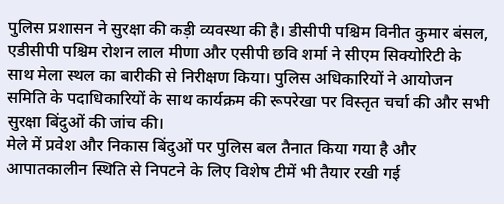पुलिस प्रशासन ने सुरक्षा की कड़ी व्यवस्था की है। डीसीपी पश्चिम विनीत कुमार बंसल, एडीसीपी पश्चिम रोशन लाल मीणा और एसीपी छवि शर्मा ने सीएम सिक्योरिटी के साथ मेला स्थल का बारीकी से निरीक्षण किया। पुलिस अधिकारियों ने आयोजन समिति के पदाधिकारियों के साथ कार्यक्रम की रूपरेखा पर विस्तृत चर्चा की और सभी सुरक्षा बिंदुओं की जांच की।
मेले में प्रवेश और निकास बिंदुओं पर पुलिस बल तैनात किया गया है और आपातकालीन स्थिति से निपटने के लिए विशेष टीमें भी तैयार रखी गई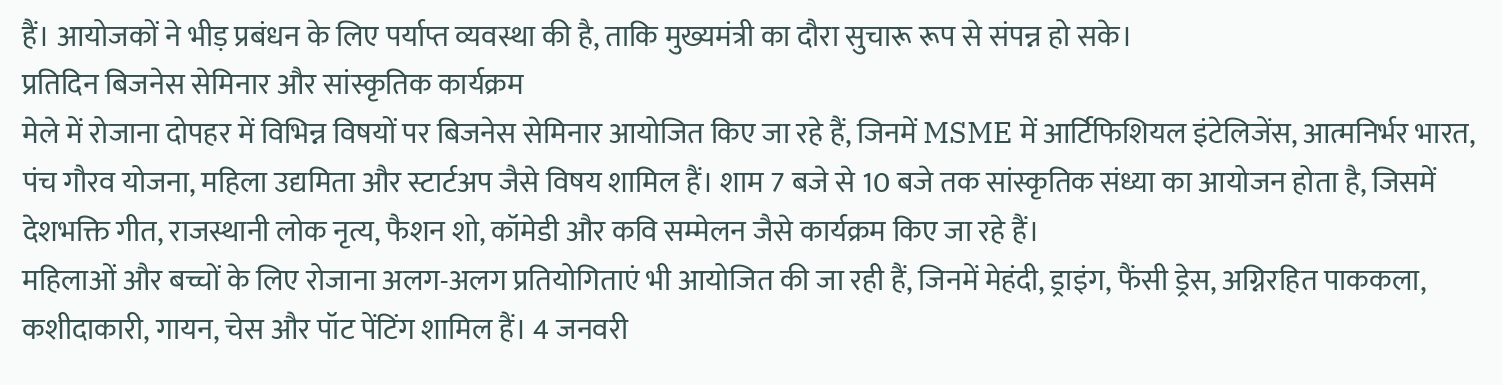हैं। आयोजकों ने भीड़ प्रबंधन के लिए पर्याप्त व्यवस्था की है, ताकि मुख्यमंत्री का दौरा सुचारू रूप से संपन्न हो सके।
प्रतिदिन बिजनेस सेमिनार और सांस्कृतिक कार्यक्रम
मेले में रोजाना दोपहर में विभिन्न विषयों पर बिजनेस सेमिनार आयोजित किए जा रहे हैं, जिनमें MSME में आर्टिफिशियल इंटेलिजेंस, आत्मनिर्भर भारत, पंच गौरव योजना, महिला उद्यमिता और स्टार्टअप जैसे विषय शामिल हैं। शाम 7 बजे से 10 बजे तक सांस्कृतिक संध्या का आयोजन होता है, जिसमें देशभक्ति गीत, राजस्थानी लोक नृत्य, फैशन शो, कॉमेडी और कवि सम्मेलन जैसे कार्यक्रम किए जा रहे हैं।
महिलाओं और बच्चों के लिए रोजाना अलग-अलग प्रतियोगिताएं भी आयोजित की जा रही हैं, जिनमें मेहंदी, ड्राइंग, फैंसी ड्रेस, अग्निरहित पाककला, कशीदाकारी, गायन, चेस और पॉट पेंटिंग शामिल हैं। 4 जनवरी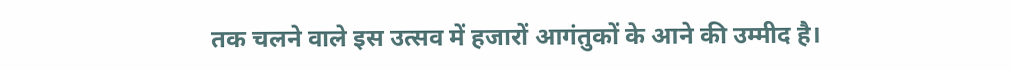तक चलने वाले इस उत्सव में हजारों आगंतुकों के आने की उम्मीद है।